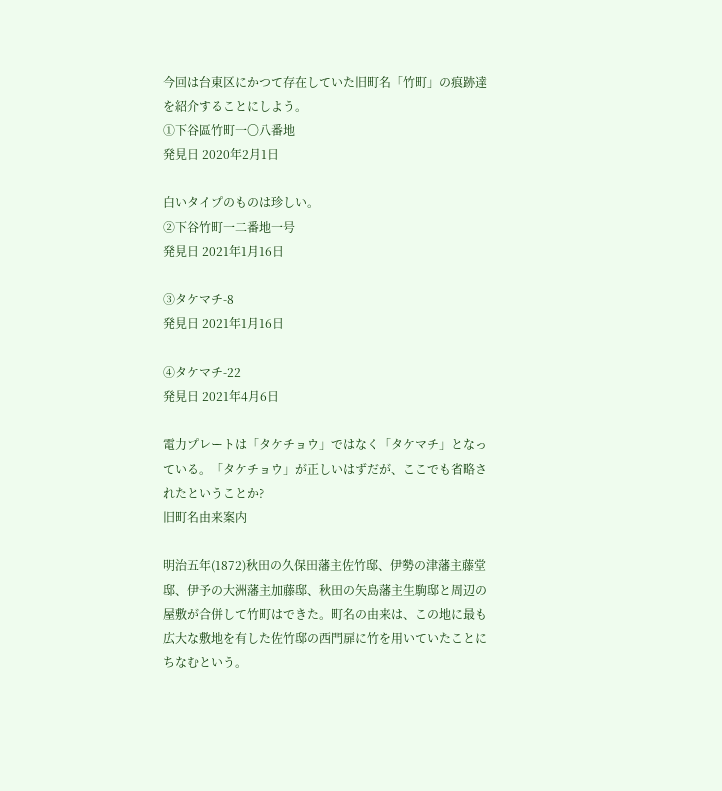今回は台東区にかつて存在していた旧町名「竹町」の痕跡達を紹介することにしよう。
①下谷區竹町一〇八番地
発見日 2020年2月1日

白いタイプのものは珍しい。
②下谷竹町一二番地一号
発見日 2021年1月16日

③タケマチ-8
発見日 2021年1月16日

④タケマチ-22
発見日 2021年4月6日

電力プレートは「タケチョウ」ではなく「タケマチ」となっている。「タケチョウ」が正しいはずだが、ここでも省略されたということか?
旧町名由来案内

明治五年(1872)秋田の久保田藩主佐竹邸、伊勢の津藩主藤堂邸、伊予の大洲藩主加藤邸、秋田の矢島藩主生駒邸と周辺の屋敷が合併して竹町はできた。町名の由来は、この地に最も広大な敷地を有した佐竹邸の西門扉に竹を用いていたことにちなむという。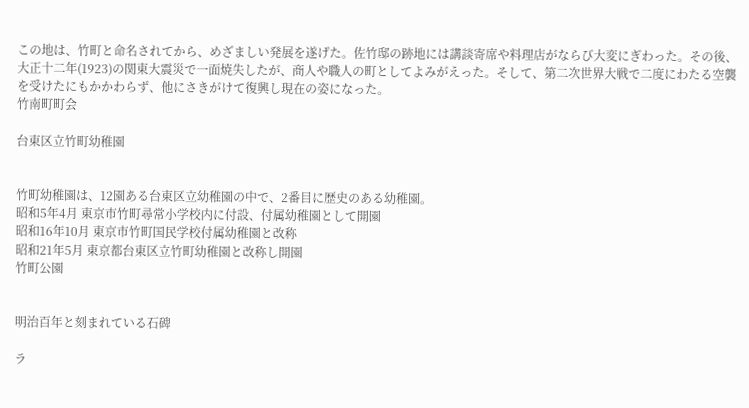この地は、竹町と命名されてから、めざましい発展を遂げた。佐竹邸の跡地には講談寄席や料理店がならび大変にぎわった。その後、大正十二年(1923)の関東大震災で一面焼失したが、商人や職人の町としてよみがえった。そして、第二次世界大戦で二度にわたる空襲を受けたにもかかわらず、他にさきがけて復興し現在の姿になった。
竹南町町会

台東区立竹町幼稚園


竹町幼稚園は、12園ある台東区立幼稚園の中で、2番目に歴史のある幼稚園。
昭和5年4月 東京市竹町尋常小学校内に付設、付属幼稚園として開園
昭和16年10月 東京市竹町国民学校付属幼稚園と改称
昭和21年5月 東京都台東区立竹町幼稚園と改称し開園
竹町公園


明治百年と刻まれている石碑

ラ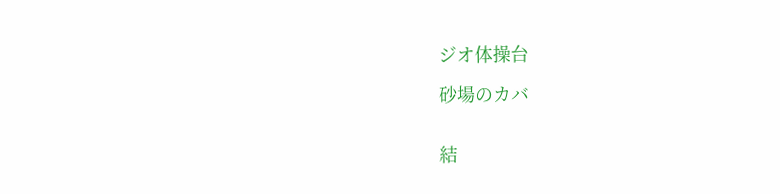ジオ体操台

砂場のカバ


結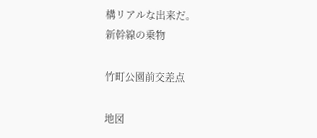構リアルな出来だ。
新幹線の乗物

竹町公園前交差点

地図